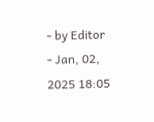- by Editor
- Jan, 02, 2025 18:05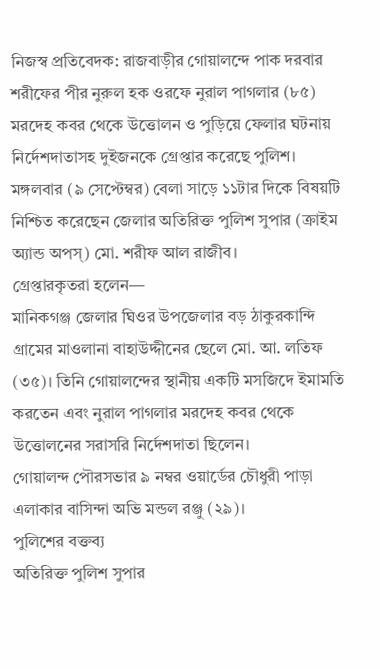নিজস্ব প্রতিবেদক: রাজবাড়ীর গোয়ালন্দে পাক দরবার শরীফের পীর নুরুল হক ওরফে নুরাল পাগলার (৮৫) মরদেহ কবর থেকে উত্তোলন ও পুড়িয়ে ফেলার ঘটনায় নির্দেশদাতাসহ দুইজনকে গ্রেপ্তার করেছে পুলিশ। মঙ্গলবার (৯ সেপ্টেম্বর) বেলা সাড়ে ১১টার দিকে বিষয়টি নিশ্চিত করেছেন জেলার অতিরিক্ত পুলিশ সুপার (ক্রাইম অ্যান্ড অপস্) মো. শরীফ আল রাজীব।
গ্রেপ্তারকৃতরা হলেন—
মানিকগঞ্জ জেলার ঘিওর উপজেলার বড় ঠাকুরকান্দি গ্রামের মাওলানা বাহাউদ্দীনের ছেলে মো. আ. লতিফ (৩৫)। তিনি গোয়ালন্দের স্থানীয় একটি মসজিদে ইমামতি করতেন এবং নুরাল পাগলার মরদেহ কবর থেকে উত্তোলনের সরাসরি নির্দেশদাতা ছিলেন।
গোয়ালন্দ পৌরসভার ৯ নম্বর ওয়ার্ডের চৌধুরী পাড়া এলাকার বাসিন্দা অভি মন্ডল রঞ্জু (২৯)।
পুলিশের বক্তব্য
অতিরিক্ত পুলিশ সুপার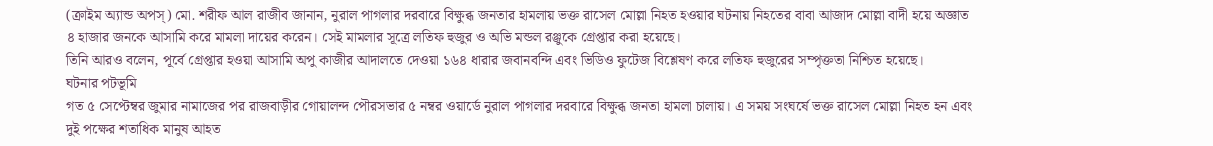(ক্রাইম অ্যান্ড অপস্) মো. শরীফ আল রাজীব জানান, নুরাল পাগলার দরবারে বিক্ষুব্ধ জনতার হামলায় ভক্ত রাসেল মোল্লা নিহত হওয়ার ঘটনায় নিহতের বাবা আজাদ মোল্লা বাদী হয়ে অজ্ঞাত ৪ হাজার জনকে আসামি করে মামলা দায়ের করেন। সেই মামলার সূত্রে লতিফ হুজুর ও অভি মন্ডল রঞ্জুকে গ্রেপ্তার করা হয়েছে।
তিনি আরও বলেন, পূর্বে গ্রেপ্তার হওয়া আসামি অপু কাজীর আদালতে দেওয়া ১৬৪ ধারার জবানবন্দি এবং ভিডিও ফুটেজ বিশ্লেষণ করে লতিফ হুজুরের সম্পৃক্ততা নিশ্চিত হয়েছে।
ঘটনার পটভূমি
গত ৫ সেপ্টেম্বর জুমার নামাজের পর রাজবাড়ীর গোয়ালন্দ পৌরসভার ৫ নম্বর ওয়ার্ডে নুরাল পাগলার দরবারে বিক্ষুব্ধ জনতা হামলা চালায়। এ সময় সংঘর্ষে ভক্ত রাসেল মোল্লা নিহত হন এবং দুই পক্ষের শতাধিক মানুষ আহত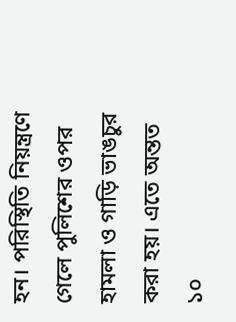হন। পরিস্থিতি নিয়ন্ত্রণে গেলে পুলিশের ওপর হামলা ও গাড়ি ভাঙচুর করা হয়। এতে অন্তত ১০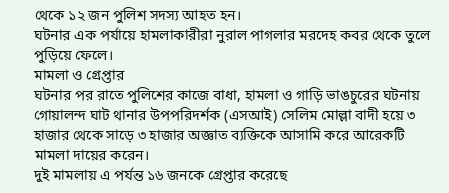থেকে ১২ জন পুলিশ সদস্য আহত হন।
ঘটনার এক পর্যায়ে হামলাকারীরা নুরাল পাগলার মরদেহ কবর থেকে তুলে পুড়িয়ে ফেলে।
মামলা ও গ্রেপ্তার
ঘটনার পর রাতে পুলিশের কাজে বাধা, হামলা ও গাড়ি ভাঙচুরের ঘটনায় গোয়ালন্দ ঘাট থানার উপপরিদর্শক (এসআই) সেলিম মোল্লা বাদী হয়ে ৩ হাজার থেকে সাড়ে ৩ হাজার অজ্ঞাত ব্যক্তিকে আসামি করে আরেকটি মামলা দায়ের করেন।
দুই মামলায় এ পর্যন্ত ১৬ জনকে গ্রেপ্তার করেছে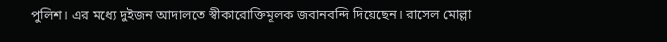পুলিশ। এর মধ্যে দুইজন আদালতে স্বীকারোক্তিমূলক জবানবন্দি দিয়েছেন। রাসেল মোল্লা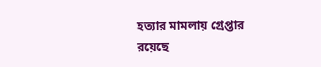হত্যার মামলায় গ্রেপ্তার রয়েছে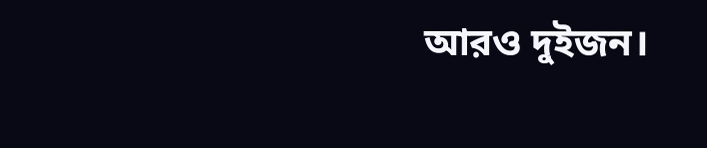আরও দুইজন।